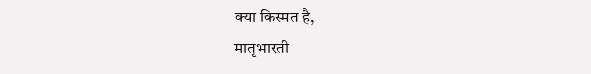क्या किस्मत है,
मातृभारती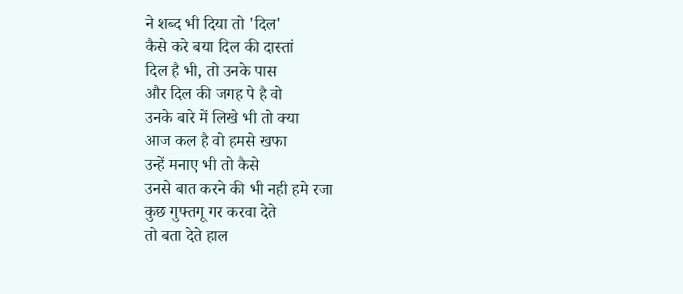ने शब्द भी दिया तो 'दिल'
कैसे करे बया दिल की दास्तां
दिल है भी, तो उनके पास
और दिल की जगह पे है वो
उनके बारे में लिखे भी तो क्या
आज कल है वो हमसे खफा
उन्हें मनाए भी तो कैसे
उनसे बात करने की भी नही हमे रजा
कुछ गुफ्तगू गर करवा देते
तो बता देते हाल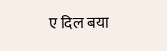ए दिल बया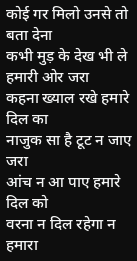कोई गर मिलो उनसे तो बता देना
कभी मुड़ के देख भी ले हमारी ओर जरा
कहना ख्याल रखे हमारे दिल का
नाजुक सा है टूट न जाए जरा
आंच न आ पाए हमारे दिल को
वरना न दिल रहेगा न हमारा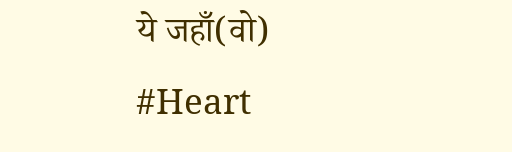ये जहाँ(वो)
#Heart